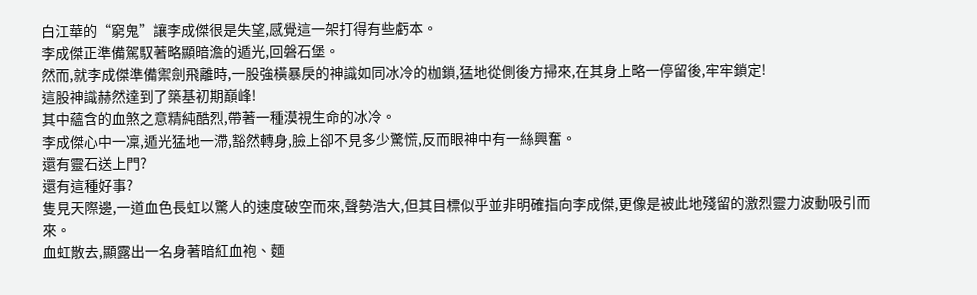白江華的“窮鬼”讓李成傑很是失望,感覺這一架打得有些虧本。
李成傑正準備駕馭著略顯暗澹的遁光,回磐石堡。
然而,就李成傑準備禦劍飛離時,一股強橫暴戾的神識如同冰冷的枷鎖,猛地從側後方掃來,在其身上略一停留後,牢牢鎖定!
這股神識赫然達到了築基初期巔峰!
其中蘊含的血煞之意精純酷烈,帶著一種漠視生命的冰冷。
李成傑心中一凜,遁光猛地一滯,豁然轉身,臉上卻不見多少驚慌,反而眼神中有一絲興奮。
還有靈石送上門?
還有這種好事?
隻見天際邊,一道血色長虹以驚人的速度破空而來,聲勢浩大,但其目標似乎並非明確指向李成傑,更像是被此地殘留的激烈靈力波動吸引而來。
血虹散去,顯露出一名身著暗紅血袍、麵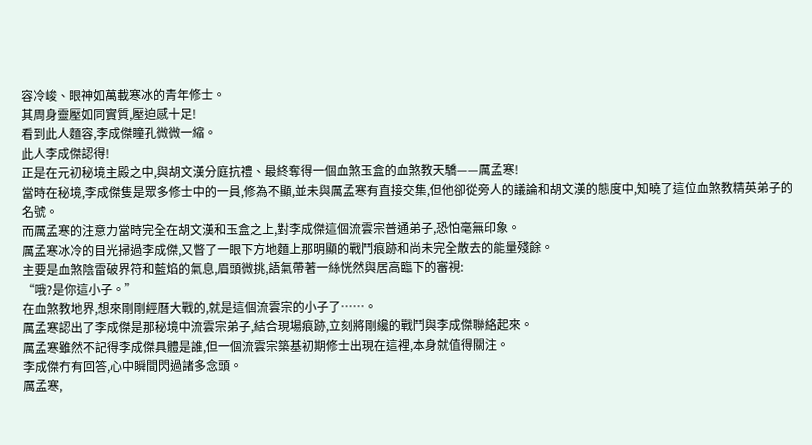容冷峻、眼神如萬載寒冰的青年修士。
其周身靈壓如同實質,壓迫感十足!
看到此人麵容,李成傑瞳孔微微一縮。
此人李成傑認得!
正是在元初秘境主殿之中,與胡文漢分庭抗禮、最終奪得一個血煞玉盒的血煞教天驕——厲孟寒!
當時在秘境,李成傑隻是眾多修士中的一員,修為不顯,並未與厲孟寒有直接交集,但他卻從旁人的議論和胡文漢的態度中,知曉了這位血煞教精英弟子的名號。
而厲孟寒的注意力當時完全在胡文漢和玉盒之上,對李成傑這個流雲宗普通弟子,恐怕毫無印象。
厲孟寒冰冷的目光掃過李成傑,又瞥了一眼下方地麵上那明顯的戰鬥痕跡和尚未完全散去的能量殘餘。
主要是血煞陰雷破界符和藍焰的氣息,眉頭微挑,語氣帶著一絲恍然與居高臨下的審視:
“哦?是你這小子。”
在血煞教地界,想來剛剛經曆大戰的,就是這個流雲宗的小子了……。
厲孟寒認出了李成傑是那秘境中流雲宗弟子,結合現場痕跡,立刻將剛纔的戰鬥與李成傑聯絡起來。
厲孟寒雖然不記得李成傑具體是誰,但一個流雲宗築基初期修士出現在這裡,本身就值得關注。
李成傑冇有回答,心中瞬間閃過諸多念頭。
厲孟寒,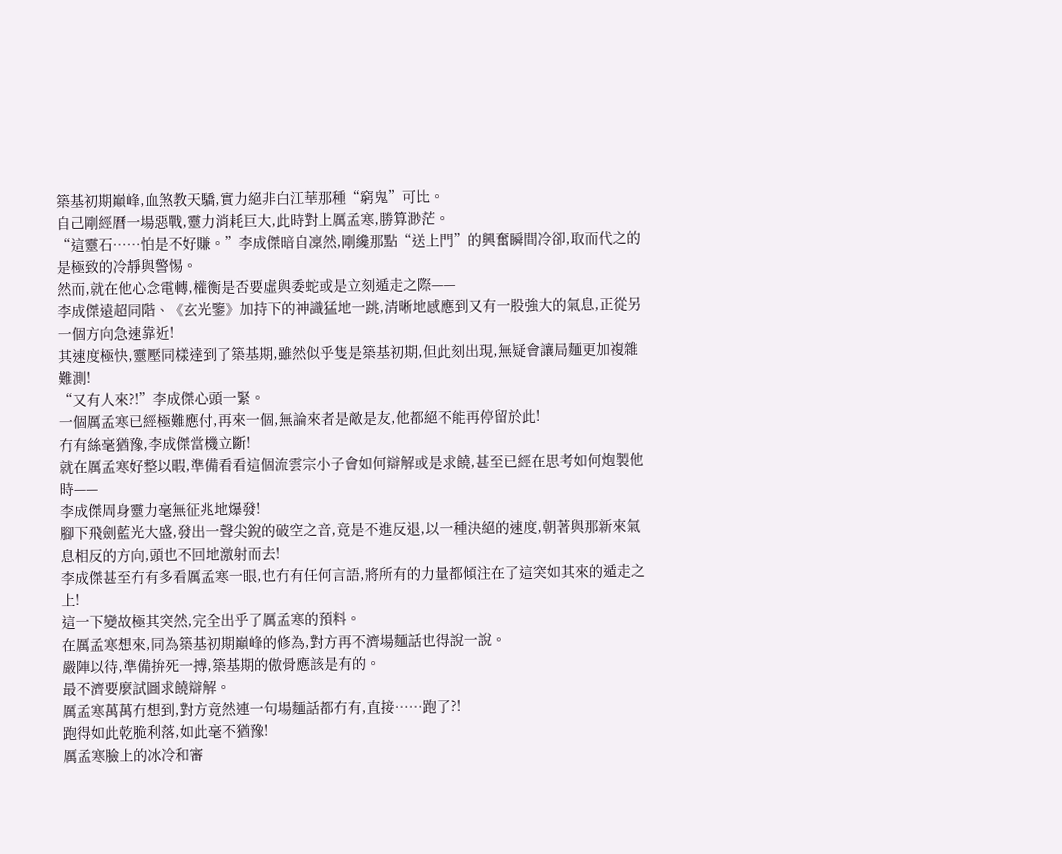築基初期巔峰,血煞教天驕,實力絕非白江華那種“窮鬼”可比。
自己剛經曆一場惡戰,靈力消耗巨大,此時對上厲孟寒,勝算渺茫。
“這靈石……怕是不好賺。”李成傑暗自凜然,剛纔那點“送上門”的興奮瞬間冷卻,取而代之的是極致的冷靜與警惕。
然而,就在他心念電轉,權衡是否要虛與委蛇或是立刻遁走之際——
李成傑遠超同階、《玄光鑒》加持下的神識猛地一跳,清晰地感應到又有一股強大的氣息,正從另一個方向急速靠近!
其速度極快,靈壓同樣達到了築基期,雖然似乎隻是築基初期,但此刻出現,無疑會讓局麵更加複雜難測!
“又有人來?!”李成傑心頭一緊。
一個厲孟寒已經極難應付,再來一個,無論來者是敵是友,他都絕不能再停留於此!
冇有絲毫猶豫,李成傑當機立斷!
就在厲孟寒好整以暇,準備看看這個流雲宗小子會如何辯解或是求饒,甚至已經在思考如何炮製他時——
李成傑周身靈力毫無征兆地爆發!
腳下飛劍藍光大盛,發出一聲尖銳的破空之音,竟是不進反退,以一種決絕的速度,朝著與那新來氣息相反的方向,頭也不回地激射而去!
李成傑甚至冇有多看厲孟寒一眼,也冇有任何言語,將所有的力量都傾注在了這突如其來的遁走之上!
這一下變故極其突然,完全出乎了厲孟寒的預料。
在厲孟寒想來,同為築基初期巔峰的修為,對方再不濟場麵話也得說一說。
嚴陣以待,準備拚死一搏,築基期的傲骨應該是有的。
最不濟要麼試圖求饒辯解。
厲孟寒萬萬冇想到,對方竟然連一句場麵話都冇有,直接……跑了?!
跑得如此乾脆利落,如此毫不猶豫!
厲孟寒臉上的冰冷和審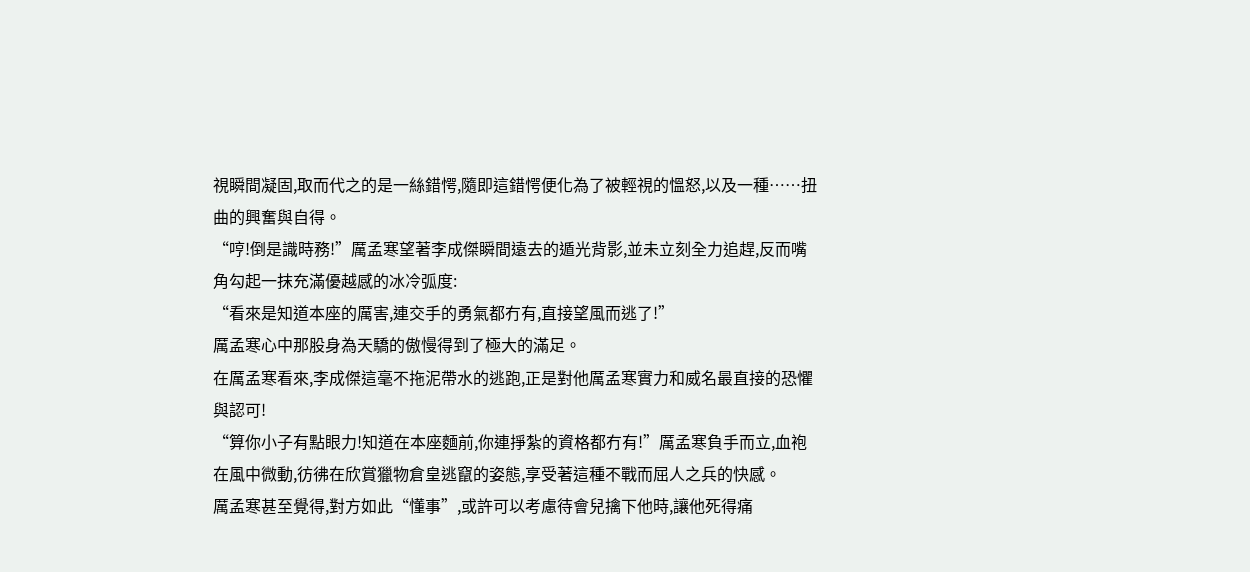視瞬間凝固,取而代之的是一絲錯愕,隨即這錯愕便化為了被輕視的慍怒,以及一種……扭曲的興奮與自得。
“哼!倒是識時務!”厲孟寒望著李成傑瞬間遠去的遁光背影,並未立刻全力追趕,反而嘴角勾起一抹充滿優越感的冰冷弧度:
“看來是知道本座的厲害,連交手的勇氣都冇有,直接望風而逃了!”
厲孟寒心中那股身為天驕的傲慢得到了極大的滿足。
在厲孟寒看來,李成傑這毫不拖泥帶水的逃跑,正是對他厲孟寒實力和威名最直接的恐懼與認可!
“算你小子有點眼力!知道在本座麵前,你連掙紮的資格都冇有!”厲孟寒負手而立,血袍在風中微動,彷彿在欣賞獵物倉皇逃竄的姿態,享受著這種不戰而屈人之兵的快感。
厲孟寒甚至覺得,對方如此“懂事”,或許可以考慮待會兒擒下他時,讓他死得痛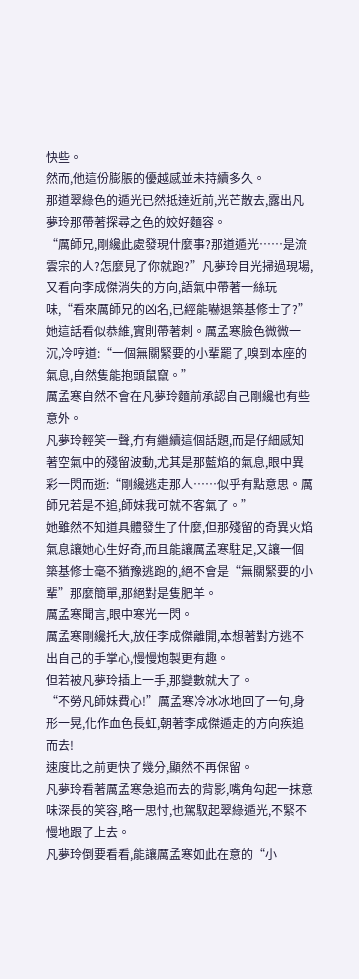快些。
然而,他這份膨脹的優越感並未持續多久。
那道翠綠色的遁光已然抵達近前,光芒散去,露出凡夢玲那帶著探尋之色的姣好麵容。
“厲師兄,剛纔此處發現什麼事?那道遁光……是流雲宗的人?怎麼見了你就跑?”凡夢玲目光掃過現場,又看向李成傑消失的方向,語氣中帶著一絲玩味,“看來厲師兄的凶名,已經能嚇退築基修士了?”
她這話看似恭維,實則帶著刺。厲孟寒臉色微微一沉,冷哼道:“一個無關緊要的小輩罷了,嗅到本座的氣息,自然隻能抱頭鼠竄。”
厲孟寒自然不會在凡夢玲麵前承認自己剛纔也有些意外。
凡夢玲輕笑一聲,冇有繼續這個話題,而是仔細感知著空氣中的殘留波動,尤其是那藍焰的氣息,眼中異彩一閃而逝:“剛纔逃走那人……似乎有點意思。厲師兄若是不追,師妹我可就不客氣了。”
她雖然不知道具體發生了什麼,但那殘留的奇異火焰氣息讓她心生好奇,而且能讓厲孟寒駐足,又讓一個築基修士毫不猶豫逃跑的,絕不會是“無關緊要的小輩”那麼簡單,那絕對是隻肥羊。
厲孟寒聞言,眼中寒光一閃。
厲孟寒剛纔托大,放任李成傑離開,本想著對方逃不出自己的手掌心,慢慢炮製更有趣。
但若被凡夢玲插上一手,那變數就大了。
“不勞凡師妹費心!”厲孟寒冷冰冰地回了一句,身形一晃,化作血色長虹,朝著李成傑遁走的方向疾追而去!
速度比之前更快了幾分,顯然不再保留。
凡夢玲看著厲孟寒急追而去的背影,嘴角勾起一抹意味深長的笑容,略一思忖,也駕馭起翠綠遁光,不緊不慢地跟了上去。
凡夢玲倒要看看,能讓厲孟寒如此在意的“小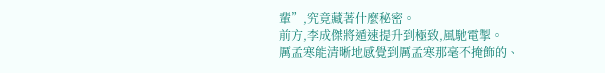輩”,究竟藏著什麼秘密。
前方,李成傑將遁速提升到極致,風馳電掣。
厲孟寒能清晰地感覺到厲孟寒那毫不掩飾的、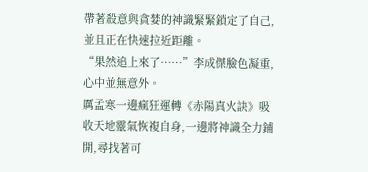帶著殺意與貪婪的神識緊緊鎖定了自己,並且正在快速拉近距離。
“果然追上來了……”李成傑臉色凝重,心中並無意外。
厲孟寒一邊瘋狂運轉《赤陽真火訣》吸收天地靈氣恢複自身,一邊將神識全力鋪開,尋找著可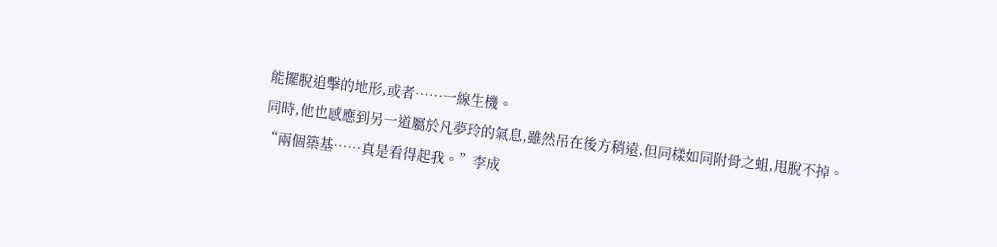能擺脫追擊的地形,或者……一線生機。
同時,他也感應到另一道屬於凡夢玲的氣息,雖然吊在後方稍遠,但同樣如同附骨之蛆,甩脫不掉。
“兩個築基……真是看得起我。”李成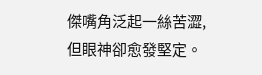傑嘴角泛起一絲苦澀,但眼神卻愈發堅定。